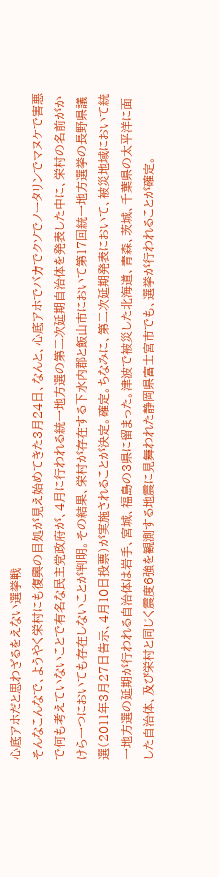心底アホだと思わざるをえない選挙戦
そんなこんなで、ようやく栄村にも復興の目処が見え始めてきた3月24日、なんと、心底アホでバカでクソでノータリンでマヌケで害悪で何も考えていないことで有名な民主党政府が、4月に行われる統一地方選の第二次延期自治体を発表した中に、栄村の名前がかけら一つにおいても存在しないことが判明。その結果、栄村が存在する下水内郡と飯山市において第17回統一地方選挙の長野県議選(2011年3月27日告示、4月10日投票)が実施されることが決定。確定。ちなみに、第二次延期発表において、被災地域において統一地方選の延期が行われる自治体は岩手、宮城、福島の3県に留まった。津波で被災した北海道、青森、茨城、千葉県の太平洋に面した自治体、及び栄村と同じく震度6強を観測する地震に見舞われた静岡県富士宮市でも、選挙が行われることが確定。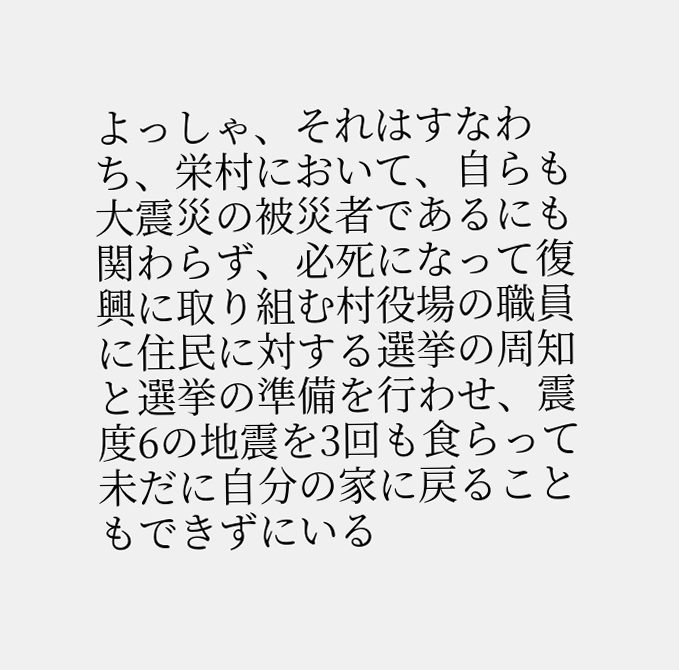よっしゃ、それはすなわち、栄村において、自らも大震災の被災者であるにも関わらず、必死になって復興に取り組む村役場の職員に住民に対する選挙の周知と選挙の準備を行わせ、震度6の地震を3回も食らって未だに自分の家に戻ることもできずにいる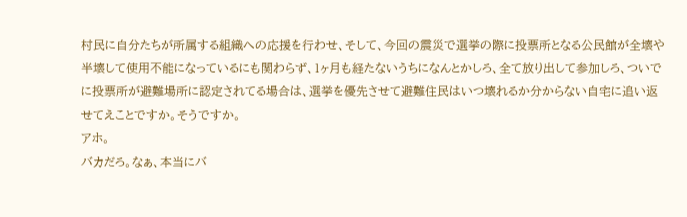村民に自分たちが所属する組織への応援を行わせ、そして、今回の震災で選挙の際に投票所となる公民館が全壊や半壊して使用不能になっているにも関わらず、1ヶ月も経たないうちになんとかしろ、全て放り出して参加しろ、ついでに投票所が避難場所に認定されてる場合は、選挙を優先させて避難住民はいつ壊れるか分からない自宅に追い返せてえことですか。そうですか。
アホ。
バカだろ。なぁ、本当にバ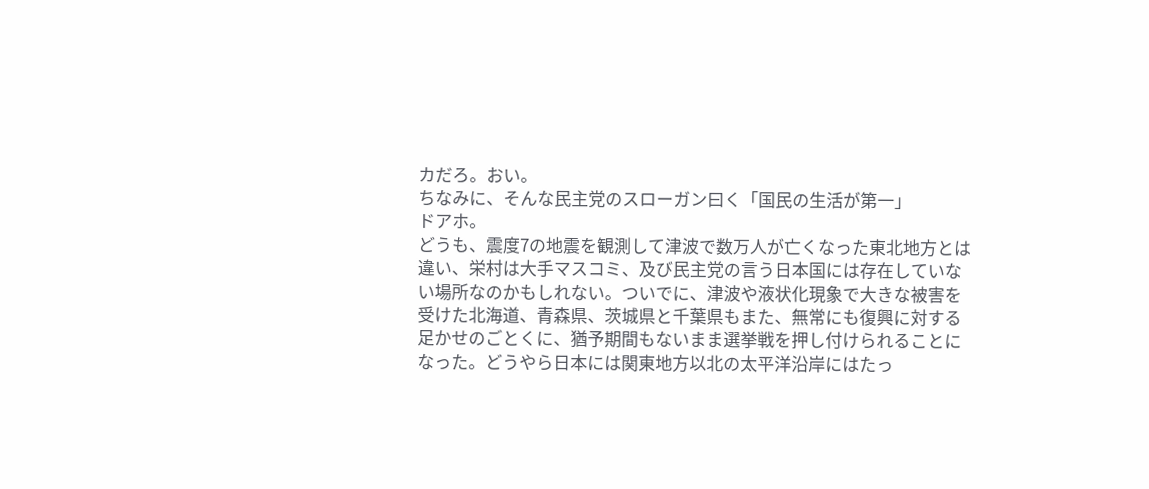カだろ。おい。
ちなみに、そんな民主党のスローガン曰く「国民の生活が第一」
ドアホ。
どうも、震度7の地震を観測して津波で数万人が亡くなった東北地方とは違い、栄村は大手マスコミ、及び民主党の言う日本国には存在していない場所なのかもしれない。ついでに、津波や液状化現象で大きな被害を受けた北海道、青森県、茨城県と千葉県もまた、無常にも復興に対する足かせのごとくに、猶予期間もないまま選挙戦を押し付けられることになった。どうやら日本には関東地方以北の太平洋沿岸にはたっ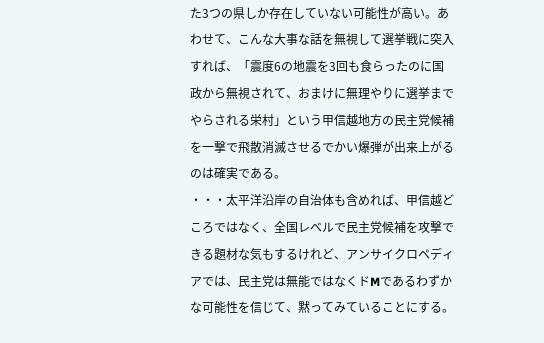た3つの県しか存在していない可能性が高い。あわせて、こんな大事な話を無視して選挙戦に突入すれば、「震度6の地震を3回も食らったのに国政から無視されて、おまけに無理やりに選挙までやらされる栄村」という甲信越地方の民主党候補を一撃で飛散消滅させるでかい爆弾が出来上がるのは確実である。
・・・太平洋沿岸の自治体も含めれば、甲信越どころではなく、全国レベルで民主党候補を攻撃できる題材な気もするけれど、アンサイクロペディアでは、民主党は無能ではなくドMであるわずかな可能性を信じて、黙ってみていることにする。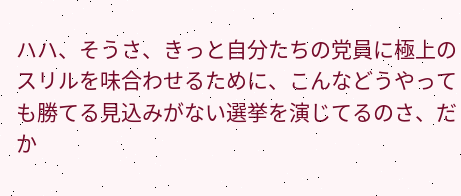ハハ、そうさ、きっと自分たちの党員に極上のスリルを味合わせるために、こんなどうやっても勝てる見込みがない選挙を演じてるのさ、だか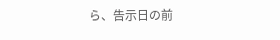ら、告示日の前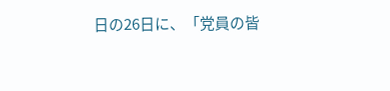日の26日に、「党員の皆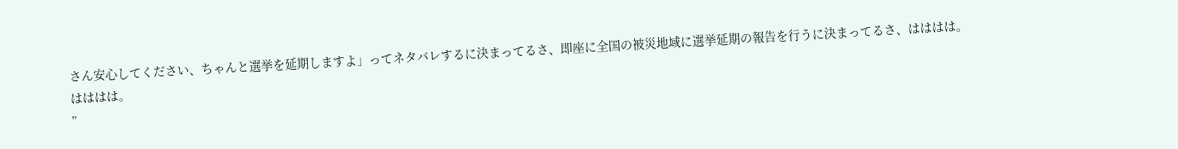さん安心してください、ちゃんと選挙を延期しますよ」ってネタバレするに決まってるさ、即座に全国の被災地域に選挙延期の報告を行うに決まってるさ、はははは。
はははは。
”